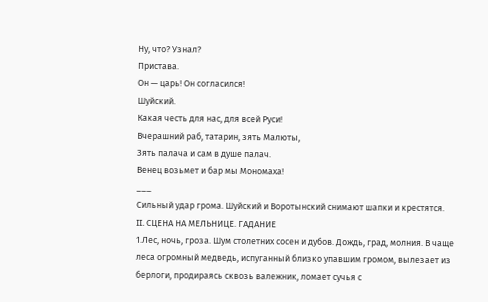Ну, что? Узнал?
Пристава.
Он — царь! Он согласился!
Шуйский.
Какая честь для нас, для всей Руси!
Вчерашний раб, татарин, зять Малюты,
Зять палача и сам в душе палач.
Венец возьмет и бар мы Мономаха!
___
Сильный удар грома. Шуйский и Воротынский снимают шапки и крестятся.
II. СЦЕНА НА МЕЛЬНИЦЕ. ГАДАНИЕ
1.Лес, ночь, гроза. Шум столетних сосен и дубов. Дождь, град, молния. В чаще леса огромный медведь, испуганный близко упавшим громом, вылезает из берлоги, продираясь сквозь валежник, ломает сучья с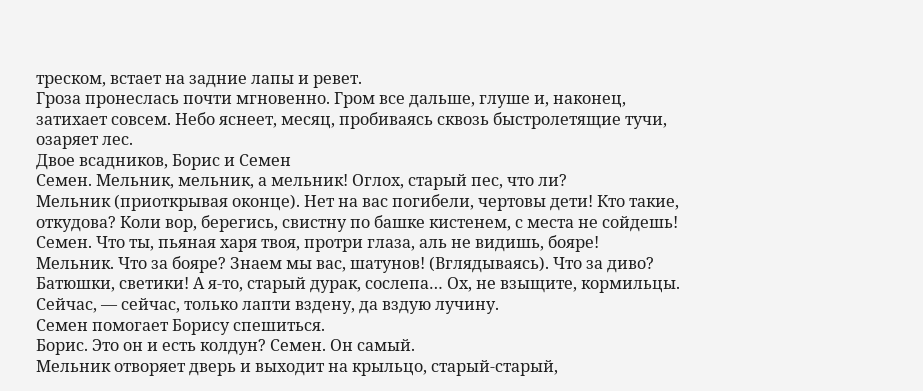треском, встает на задние лапы и ревет.
Гроза пронеслась почти мгновенно. Гром все дальше, глуше и, наконец, затихает совсем. Небо яснеет, месяц, пробиваясь сквозь быстролетящие тучи, озаряет лес.
Двое всадников, Борис и Семен
Семен. Мельник, мельник, а мельник! Оглох, старый пес, что ли?
Мельник (приоткрывая оконце). Нет на вас погибели, чертовы дети! Кто такие, откудова? Коли вор, берегись, свистну по башке кистенем, с места не сойдешь!
Семен. Что ты, пьяная харя твоя, протри глаза, аль не видишь, бояре!
Мельник. Что за бояре? Знаем мы вас, шатунов! (Вглядываясь). Что за диво? Батюшки, светики! А я-то, старый дурак, сослепа… Ох, не взыщите, кормильцы. Сейчас, — сейчас, только лапти вздену, да вздую лучину.
Семен помогает Борису спешиться.
Борис. Это он и есть колдун? Семен. Он самый.
Мельник отворяет дверь и выходит на крыльцо, старый-старый,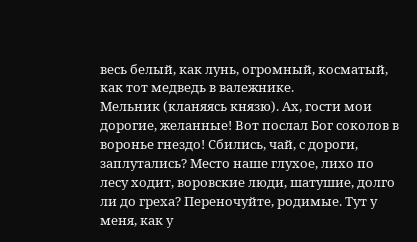весь белый, как лунь, огромный, косматый, как тот медведь в валежнике.
Мельник (кланяясь князю). Ах, гости мои дорогие, желанные! Вот послал Бог соколов в воронье гнездо! Сбились, чай, с дороги, заплутались? Место наше глухое, лихо по лесу ходит, воровские люди, шатушие, долго ли до греха? Переночуйте, родимые. Тут у меня, как у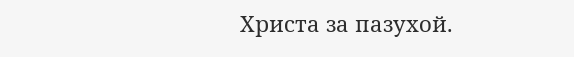Христа за пазухой.